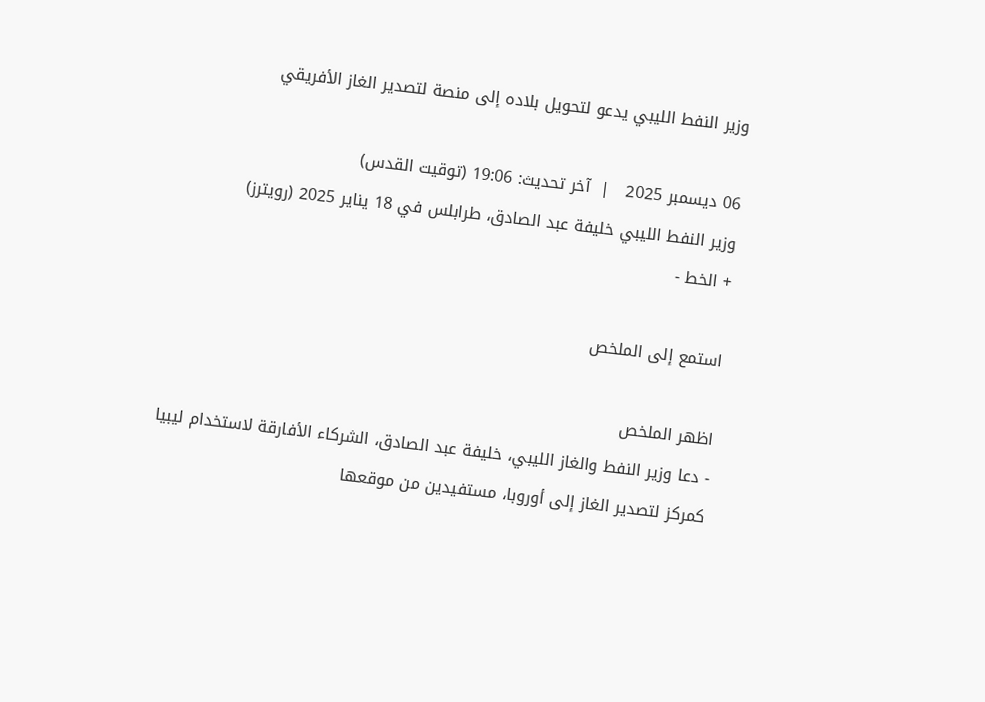وزير النفط الليبي يدعو لتحويل بلاده إلى منصة لتصدير الغاز الأفريقي

06 ديسمبر 2025   |  آخر تحديث: 19:06 (توقيت القدس)
وزير النفط الليبي خليفة عبد الصادق، طرابلس في 18 يناير 2025 (رويترز)
+ الخط -

استمع إلى الملخص

اظهر الملخص
- دعا وزير النفط والغاز الليبي، خليفة عبد الصادق، الشركاء الأفارقة لاستخدام ليبيا كمركز لتصدير الغاز إلى أوروبا، مستفيدين من موقعها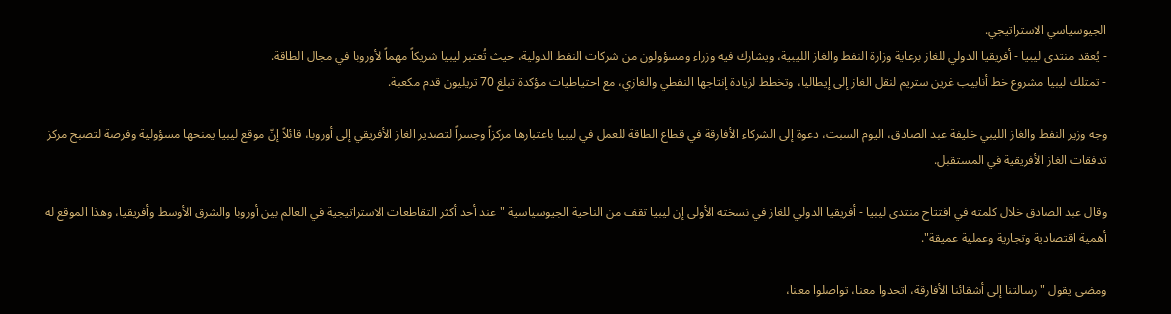الجيوسياسي الاستراتيجي.
- يُعقد منتدى ليبيا - أفريقيا الدولي للغاز برعاية وزارة النفط والغاز الليبية، ويشارك فيه وزراء ومسؤولون من شركات النفط الدولية، حيث تُعتبر ليبيا شريكاً مهماً لأوروبا في مجال الطاقة.
- تمتلك ليبيا مشروع خط أنابيب غرين ستريم لنقل الغاز إلى إيطاليا، وتخطط لزيادة إنتاجها النفطي والغازي، مع احتياطيات مؤكدة تبلغ 70 تريليون قدم مكعبة.

وجه وزير النفط والغاز الليبي خليفة عبد الصادق، اليوم السبت، دعوة إلى الشركاء الأفارقة في قطاع الطاقة للعمل في ليبيا باعتبارها مركزاً وجسراً لتصدير الغاز الأفريقي إلى أوروبا، قائلاً إنّ موقع ليبيا يمنحها مسؤولية وفرصة لتصبح مركز تدفقات الغاز الأفريقية في المستقبل.

وقال عبد الصادق خلال كلمته في افتتاح منتدى ليبيا - أفريقيا الدولي للغاز في نسخته الأولى إن ليبيا تقف من الناحية الجيوسياسية "عند أحد أكثر التقاطعات الاستراتيجية في العالم بين أوروبا والشرق الأوسط وأفريقيا، وهذا الموقع له أهمية اقتصادية وتجارية وعملية عميقة".

ومضى يقول "رسالتنا إلى أشقائنا الأفارقة، اتحدوا معنا، تواصلوا معنا،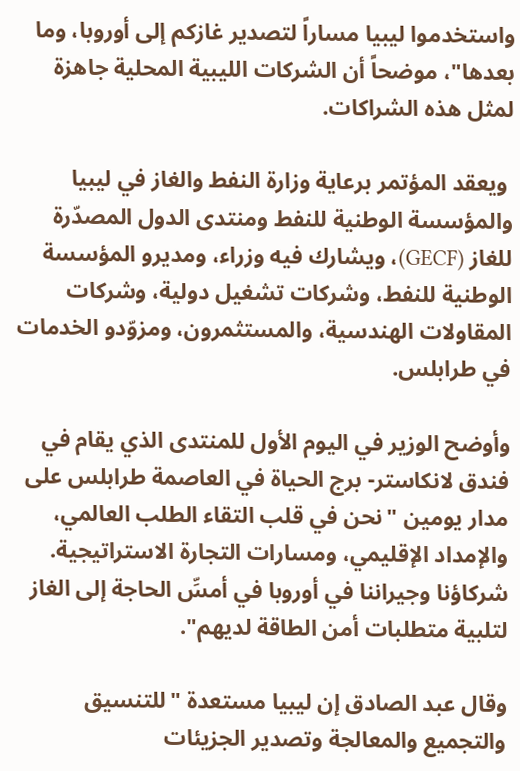واستخدموا ليبيا مساراً لتصدير غازكم إلى أوروبا، وما بعدها"، موضحاً أن الشركات الليبية المحلية جاهزة لمثل هذه الشراكات.

 ويعقد المؤتمر برعاية وزارة النفط والغاز في ليبيا والمؤسسة الوطنية للنفط ومنتدى الدول المصدّرة للغاز (GECF)، ويشارك فيه وزراء، ومديرو المؤسسة الوطنية للنفط، وشركات تشغيل دولية، وشركات المقاولات الهندسية، والمستثمرون، ومزوّدو الخدمات في طرابلس.

وأوضح الوزير في اليوم الأول للمنتدى الذي يقام في فندق لانكاستر- برج الحياة في العاصمة طرابلس على مدار يومين "نحن في قلب التقاء الطلب العالمي، والإمداد الإقليمي، ومسارات التجارة الاستراتيجية. شركاؤنا وجيراننا في أوروبا في أمسِّ الحاجة إلى الغاز لتلبية متطلبات أمن الطاقة لديهم".

وقال عبد الصادق إن ليبيا مستعدة "للتنسيق والتجميع والمعالجة وتصدير الجزيئات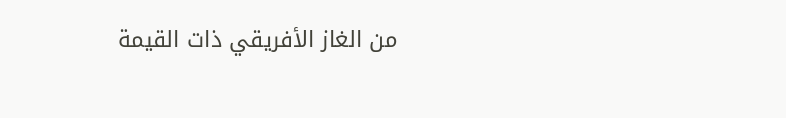من الغاز الأفريقي ذات القيمة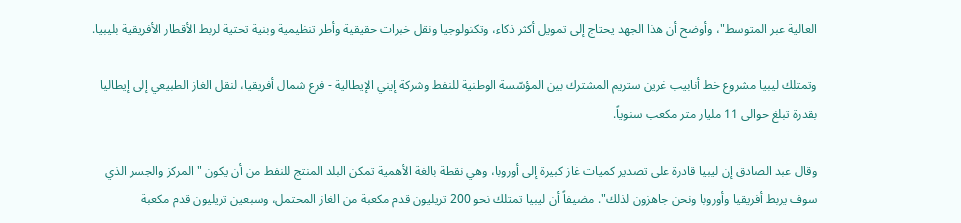العالية عبر المتوسط"، وأوضح أن هذا الجهد يحتاج إلى تمويل أكثر ذكاء، وتكنولوجيا ونقل خبرات حقيقية وأطر تنظيمية وبنية تحتية لربط الأقطار الأفريقية بليبيا.

وتمتلك ليبيا مشروع خط أنابيب غرين ستريم المشترك بين المؤسّسة الوطنية للنفط وشركة إيني الإيطالية - فرع شمال أفريقيا، لنقل الغاز الطبيعي إلى إيطاليا بقدرة تبلغ حوالى 11 مليار متر مكعب سنوياً.

وقال عبد الصادق إن ليبيا قادرة على تصدير كميات غاز كبيرة إلى أوروبا، وهي نقطة بالغة الأهمية تمكن البلد المنتج للنفط من أن يكون "المركز والجسر الذي سوف يربط أفريقيا وأوروبا ونحن جاهزون لذلك". مضيفاً أن ليبيا تمتلك نحو 200 تريليون قدم مكعبة من الغاز المحتمل، وسبعين تريليون قدم مكعبة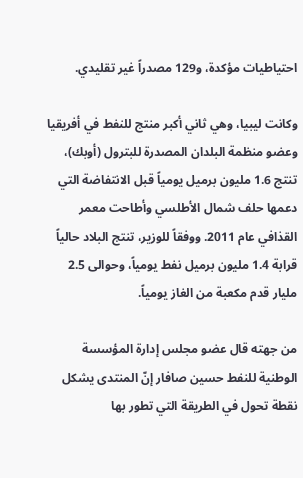احتياطيات مؤكدة، و129 مصدراً غير تقليدي.

وكانت ليبيا، وهي ثاني أكبر منتج للنفط في أفريقيا وعضو منظمة البلدان المصدرة للبترول (أوبك)، تنتج 1.6 مليون برميل يومياً قبل الانتفاضة التي دعمها حلف شمال الأطلسي وأطاحت معمر القذافي عام 2011. ووفقاً للوزير، تنتج البلاد حالياً قرابة 1.4 مليون برميل نفط يومياً، وحوالى 2.5 مليار قدم مكعبة من الغاز يومياً.

من جهته قال عضو مجلس إدارة المؤسسة الوطنية للنفط حسين صافار إنّ المنتدى يشكل نقطة تحول في الطريقة التي تطور بها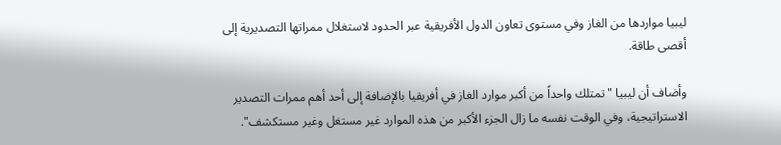ليبيا مواردها من الغاز وفي مستوى تعاون الدول الأفريقية عبر الحدود لاستغلال ممراتها التصديرية إلى أقصى طاقة.

وأضاف أن ليبيا "تمتلك واحداً من أكبر موارد الغاز في أفريقيا بالإضافة إلى أحد أهم ممرات التصدير الاستراتيجية، وفي الوقت نفسه ما زال الجزء الأكبر من هذه الموارد غير مستغل وغير مستكشف".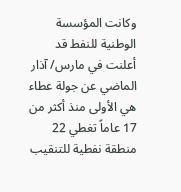وكانت المؤسسة الوطنية للنفط قد أعلنت في مارس/ آذار الماضي عن جولة عطاء هي الأولى منذ أكثر من 17 عاماً تغطي 22 منطقة نفطية للتنقيب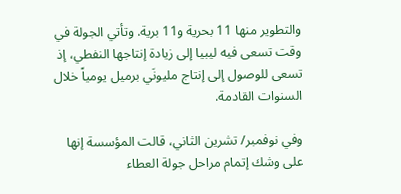والتطوير منها 11 بحرية و11 برية. وتأتي الجولة في وقت تسعى فيه ليبيا إلى زيادة إنتاجها النفطي، إذ تسعى للوصول إلى إنتاج مليونَي برميل يومياً خلال السنوات القادمة.

وفي نوفمبر/ تشرين الثاني، قالت المؤسسة إنها على وشك إتمام مراحل جولة العطاء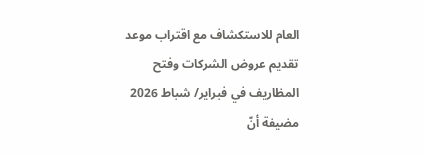العام للاستكشاف مع اقتراب موعد تقديم عروض الشركات وفتح المظاريف في فبراير/ شباط 2026 مضيفة أنّ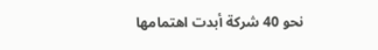نحو 40 شركة أبدت اهتمامها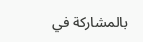بالمشاركة في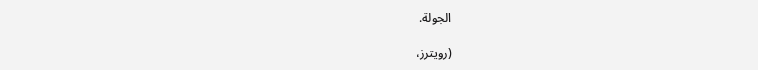الجولة.

(رويترز،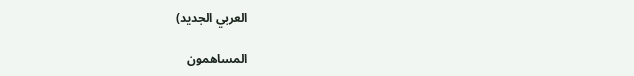العربي الجديد)

المساهمون